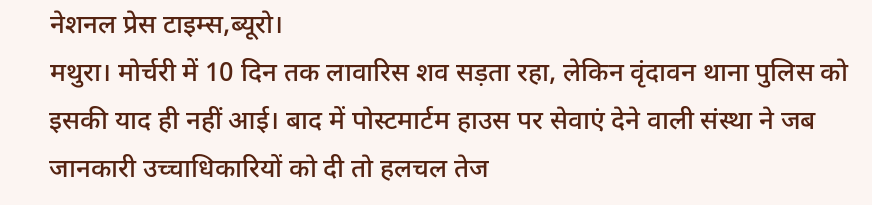नेशनल प्रेस टाइम्स,ब्यूरो।
मथुरा। मोर्चरी में 10 दिन तक लावारिस शव सड़ता रहा, लेकिन वृंदावन थाना पुलिस को इसकी याद ही नहीं आई। बाद में पोस्टमार्टम हाउस पर सेवाएं देने वाली संस्था ने जब जानकारी उच्चाधिकारियों को दी तो हलचल तेज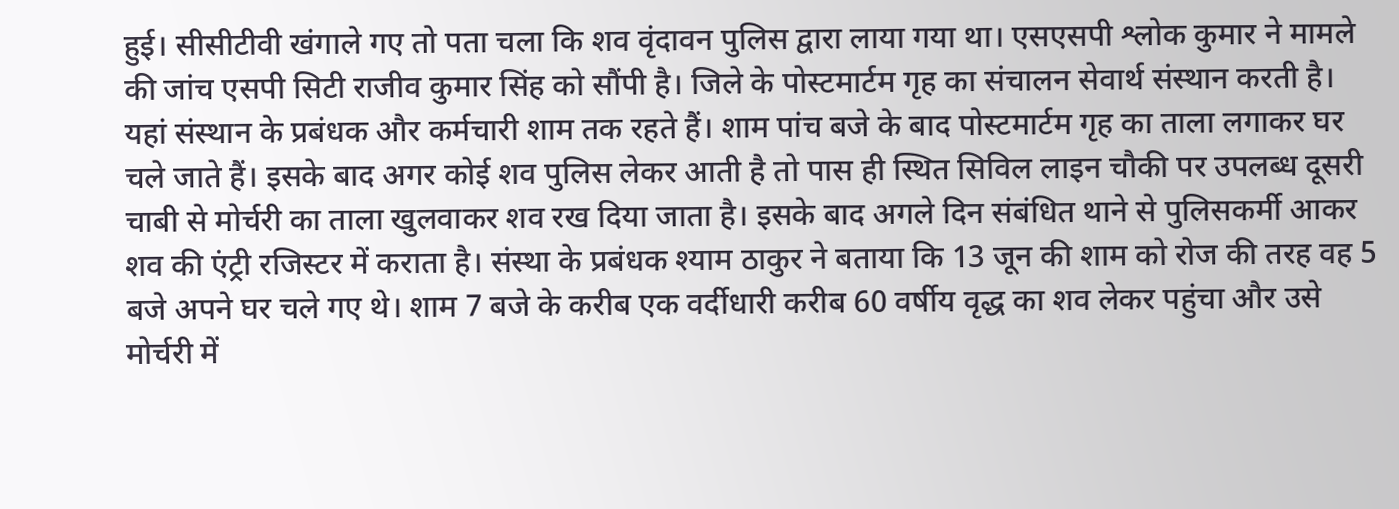हुई। सीसीटीवी खंगाले गए तो पता चला कि शव वृंदावन पुलिस द्वारा लाया गया था। एसएसपी श्लोक कुमार ने मामले की जांच एसपी सिटी राजीव कुमार सिंह को सौंपी है। जिले के पोस्टमार्टम गृह का संचालन सेवार्थ संस्थान करती है। यहां संस्थान के प्रबंधक और कर्मचारी शाम तक रहते हैं। शाम पांच बजे के बाद पोस्टमार्टम गृह का ताला लगाकर घर चले जाते हैं। इसके बाद अगर कोई शव पुलिस लेकर आती है तो पास ही स्थित सिविल लाइन चौकी पर उपलब्ध दूसरी चाबी से मोर्चरी का ताला खुलवाकर शव रख दिया जाता है। इसके बाद अगले दिन संबंधित थाने से पुलिसकर्मी आकर शव की एंट्री रजिस्टर में कराता है। संस्था के प्रबंधक श्याम ठाकुर ने बताया कि 13 जून की शाम को रोज की तरह वह 5 बजे अपने घर चले गए थे। शाम 7 बजे के करीब एक वर्दीधारी करीब 60 वर्षीय वृद्ध का शव लेकर पहुंचा और उसे मोर्चरी में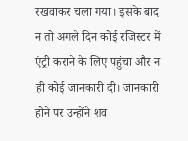रखवाकर चला गया। इसके बाद न तो अगले दिन कोई रजिस्टर में एंट्री कराने के लिए पहुंचा और न ही कोई जानकारी दी। जानकारी होने पर उन्होंने शव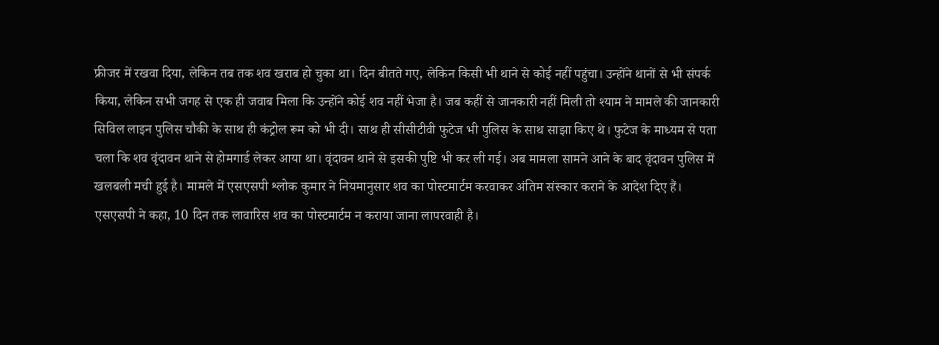फ्रीजर में रखवा दिया, लेकिन तब तक शव खराब हो चुका था। दिन बीतते गए, लेकिन किसी भी थाने से कोई नहीं पहुंचा। उन्होंने थानों से भी संपर्क किया, लेकिन सभी जगह से एक ही जवाब मिला कि उन्होंने कोई शव नहीं भेजा है। जब कहीं से जानकारी नहीं मिली तो श्याम ने मामले की जानकारी सिविल लाइन पुलिस चौकी के साथ ही कंट्रोल रूम को भी दी। साथ ही सीसीटीवी फुटेज भी पुलिस के साथ साझा किए थे। फुटेज के माध्यम से पता चला कि शव वृंदावन थाने से होमगार्ड लेकर आया था। वृंदावन थाने से इसकी पुष्टि भी कर ली गई। अब मामला सामने आने के बाद वृंदावन पुलिस में खलबली मची हुई है। मामले में एसएसपी श्लोक कुमार ने नियमानुसार शव का पोस्टमार्टम करवाकर अंतिम संस्कार कराने के आदेश दिए हैं।
एसएसपी ने कहा, 10 दिन तक लावारिस शव का पोस्टमार्टम न कराया जाना लापरवाही है।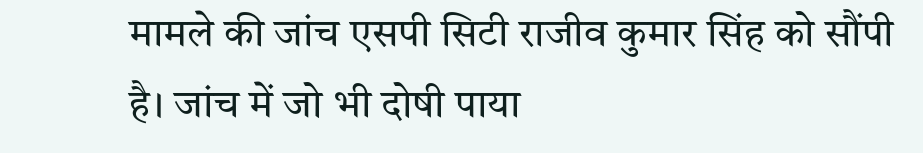मामले की जांच एसपी सिटी राजीव कुमार सिंह को सौंपी है। जांच में जो भी दोषी पाया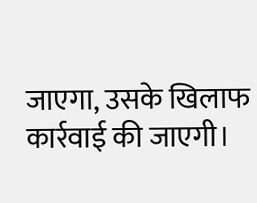जाएगा, उसके खिलाफ कार्रवाई की जाएगी।